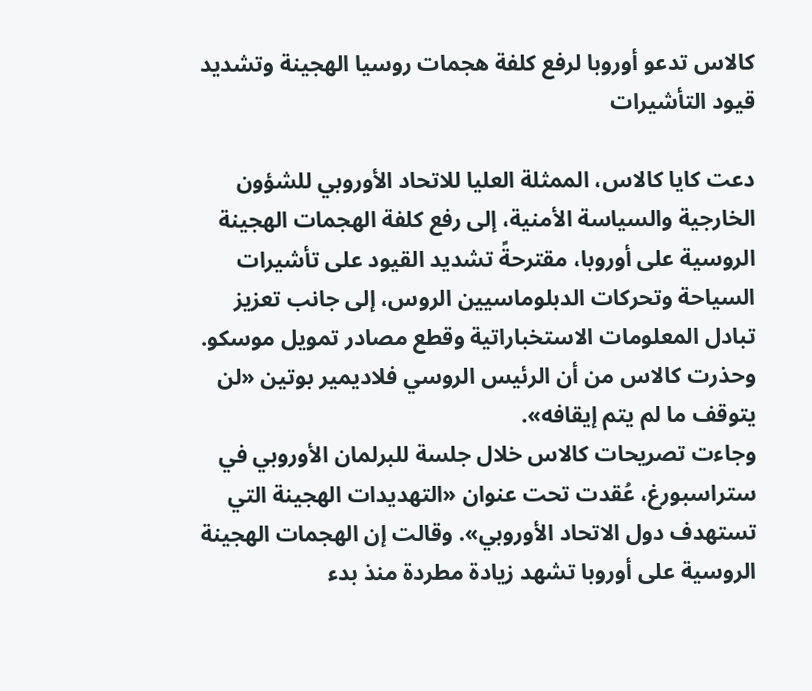كالاس تدعو أوروبا لرفع كلفة هجمات روسيا الهجينة وتشديد قيود التأشيرات

دعت كايا كالاس، الممثلة العليا للاتحاد الأوروبي للشؤون الخارجية والسياسة الأمنية، إلى رفع كلفة الهجمات الهجينة الروسية على أوروبا، مقترحةً تشديد القيود على تأشيرات السياحة وتحركات الدبلوماسيين الروس، إلى جانب تعزيز تبادل المعلومات الاستخباراتية وقطع مصادر تمويل موسكو. وحذرت كالاس من أن الرئيس الروسي فلاديمير بوتين «لن يتوقف ما لم يتم إيقافه».
وجاءت تصريحات كالاس خلال جلسة للبرلمان الأوروبي في ستراسبورغ، عُقدت تحت عنوان «التهديدات الهجينة التي تستهدف دول الاتحاد الأوروبي». وقالت إن الهجمات الهجينة الروسية على أوروبا تشهد زيادة مطردة منذ بدء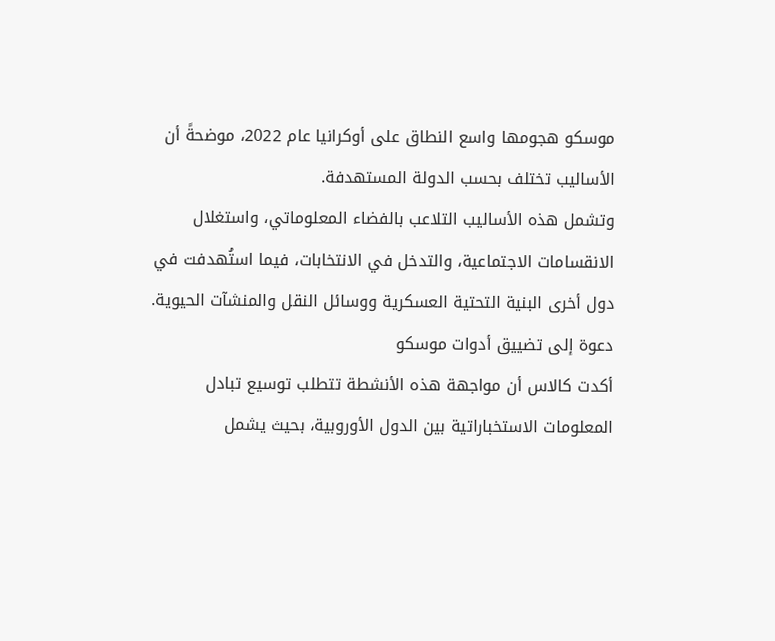موسكو هجومها واسع النطاق على أوكرانيا عام 2022، موضحةً أن الأساليب تختلف بحسب الدولة المستهدفة.
وتشمل هذه الأساليب التلاعب بالفضاء المعلوماتي، واستغلال الانقسامات الاجتماعية، والتدخل في الانتخابات، فيما استُهدفت في دول أخرى البنية التحتية العسكرية ووسائل النقل والمنشآت الحيوية.
دعوة إلى تضييق أدوات موسكو
أكدت كالاس أن مواجهة هذه الأنشطة تتطلب توسيع تبادل المعلومات الاستخباراتية بين الدول الأوروبية، بحيث يشمل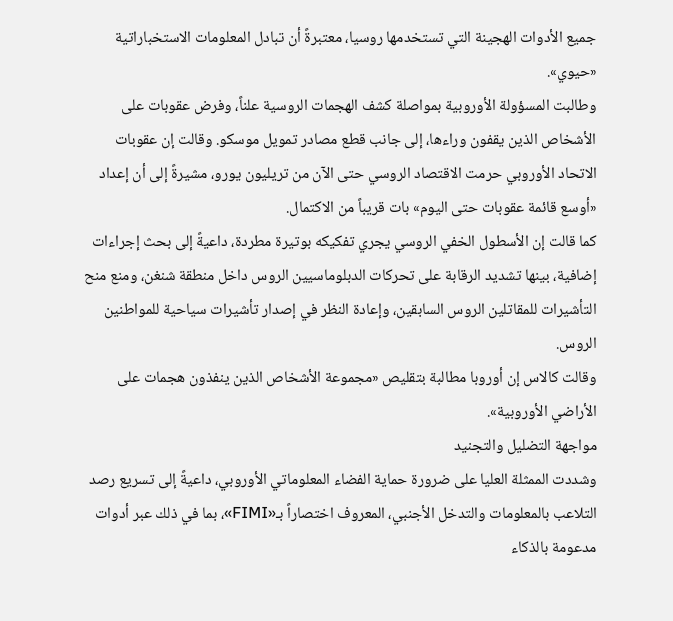جميع الأدوات الهجينة التي تستخدمها روسيا، معتبرةً أن تبادل المعلومات الاستخباراتية «حيوي».
وطالبت المسؤولة الأوروبية بمواصلة كشف الهجمات الروسية علناً، وفرض عقوبات على الأشخاص الذين يقفون وراءها، إلى جانب قطع مصادر تمويل موسكو. وقالت إن عقوبات الاتحاد الأوروبي حرمت الاقتصاد الروسي حتى الآن من تريليون يورو، مشيرةً إلى أن إعداد «أوسع قائمة عقوبات حتى اليوم» بات قريباً من الاكتمال.
كما قالت إن الأسطول الخفي الروسي يجري تفكيكه بوتيرة مطردة، داعيةً إلى بحث إجراءات إضافية، بينها تشديد الرقابة على تحركات الدبلوماسيين الروس داخل منطقة شنغن، ومنع منح التأشيرات للمقاتلين الروس السابقين، وإعادة النظر في إصدار تأشيرات سياحية للمواطنين الروس.
وقالت كالاس إن أوروبا مطالبة بتقليص «مجموعة الأشخاص الذين ينفذون هجمات على الأراضي الأوروبية».
مواجهة التضليل والتجنيد
وشددت الممثلة العليا على ضرورة حماية الفضاء المعلوماتي الأوروبي، داعيةً إلى تسريع رصد التلاعب بالمعلومات والتدخل الأجنبي، المعروف اختصاراً بـ«FIMI»، بما في ذلك عبر أدوات مدعومة بالذكاء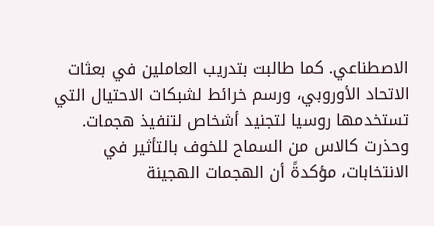الاصطناعي. كما طالبت بتدريب العاملين في بعثات الاتحاد الأوروبي، ورسم خرائط لشبكات الاحتيال التي تستخدمها روسيا لتجنيد أشخاص لتنفيذ هجمات.
وحذرت كالاس من السماح للخوف بالتأثير في الانتخابات، مؤكدةً أن الهجمات الهجينة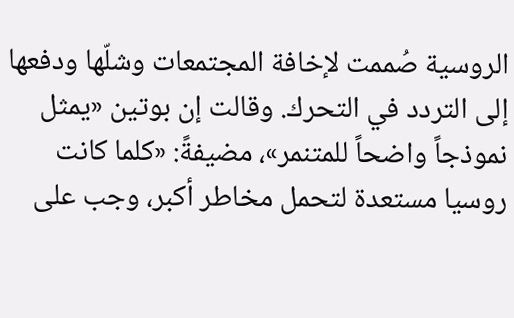الروسية صُممت لإخافة المجتمعات وشلّها ودفعها إلى التردد في التحرك. وقالت إن بوتين «يمثل نموذجاً واضحاً للمتنمر»، مضيفةً: «كلما كانت روسيا مستعدة لتحمل مخاطر أكبر، وجب على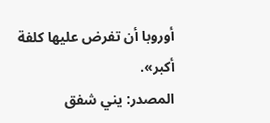أوروبا أن تفرض عليها كلفة أكبر».
المصدر: يني شفق